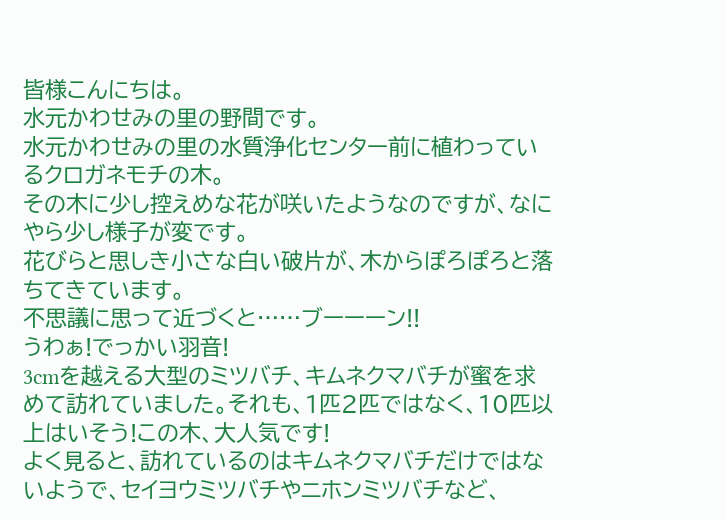皆様こんにちは。
水元かわせみの里の野間です。
水元かわせみの里の水質浄化センター前に植わっているクロガネモチの木。
その木に少し控えめな花が咲いたようなのですが、なにやら少し様子が変です。
花びらと思しき小さな白い破片が、木からぽろぽろと落ちてきています。
不思議に思って近づくと……ブーーーン!!
うわぁ!でっかい羽音!
3cmを越える大型のミツバチ、キムネクマバチが蜜を求めて訪れていました。それも、1匹2匹ではなく、10匹以上はいそう!この木、大人気です!
よく見ると、訪れているのはキムネクマバチだけではないようで、セイヨウミツバチやニホンミツバチなど、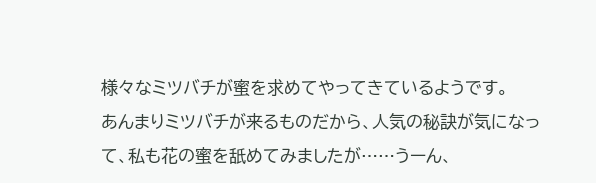様々なミツバチが蜜を求めてやってきているようです。
あんまりミツバチが来るものだから、人気の秘訣が気になって、私も花の蜜を舐めてみましたが……うーん、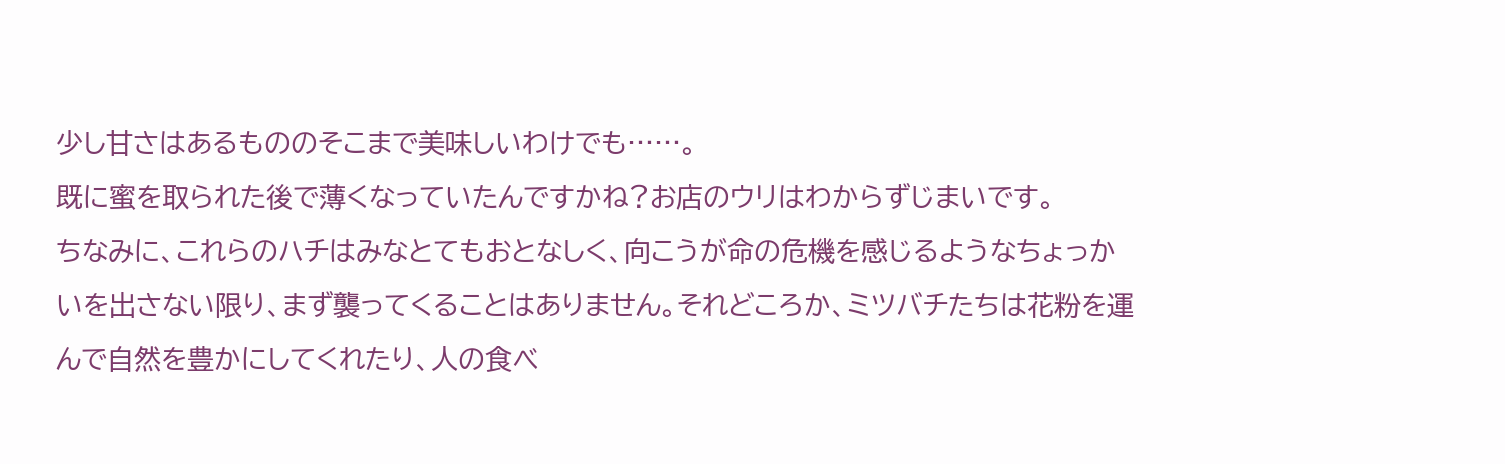少し甘さはあるもののそこまで美味しいわけでも……。
既に蜜を取られた後で薄くなっていたんですかね?お店のウリはわからずじまいです。
ちなみに、これらのハチはみなとてもおとなしく、向こうが命の危機を感じるようなちょっかいを出さない限り、まず襲ってくることはありません。それどころか、ミツバチたちは花粉を運んで自然を豊かにしてくれたり、人の食べ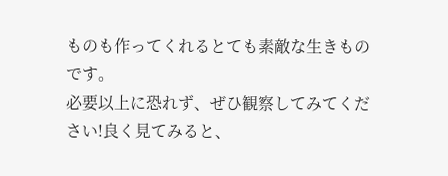ものも作ってくれるとても素敵な生きものです。
必要以上に恐れず、ぜひ観察してみてください!良く見てみると、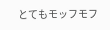とてもモッフモフ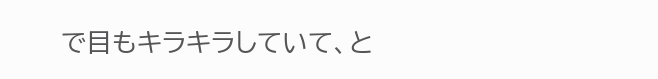で目もキラキラしていて、と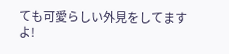ても可愛らしい外見をしてますよ!